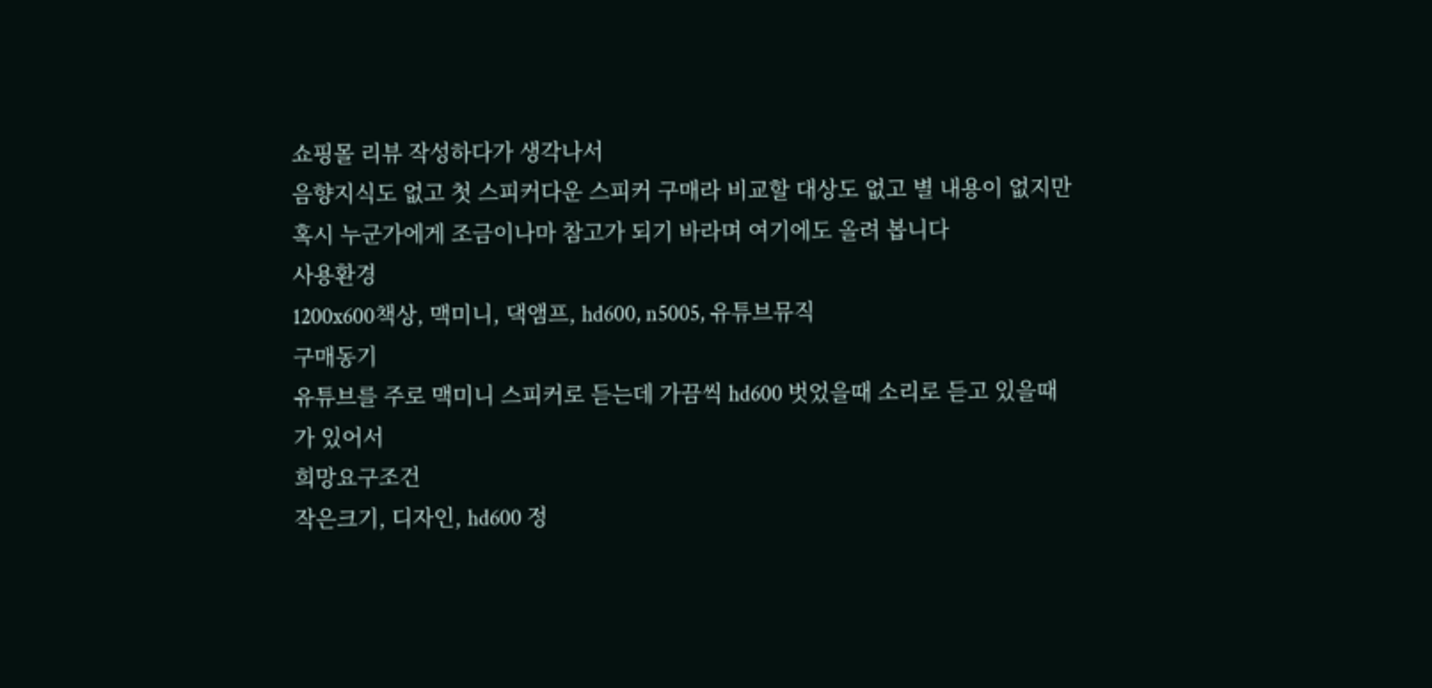쇼핑몰 리뷰 작성하다가 생각나서
음향지식도 없고 첫 스피커다운 스피커 구매라 비교할 대상도 없고 별 내용이 없지만
혹시 누군가에게 조금이나마 참고가 되기 바라며 여기에도 올려 봅니다
사용환경
1200x600책상, 맥미니, 댁앰프, hd600, n5005, 유튜브뮤직
구매동기
유튜브를 주로 맥미니 스피커로 듣는데 가끔씩 hd600 벗었을때 소리로 듣고 있을때가 있어서
희망요구조건
작은크기, 디자인, hd600 정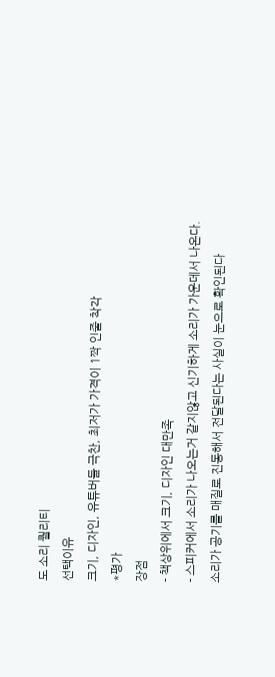도 소리 퀄리티
선택이유
크기, 디자인, 유튜버들 극찬, 최저가 가격이 1짝 인줄 착각
*평가
장점
- 책상위에서 크기, 디자인 대만족
- 스피커에서 소리가 나오는거 같지않고 신기하게 소리가 가운데서 나온다.
소리가 공기를 매질로 진동해서 전달된다는 사실이 눈으로 확인된다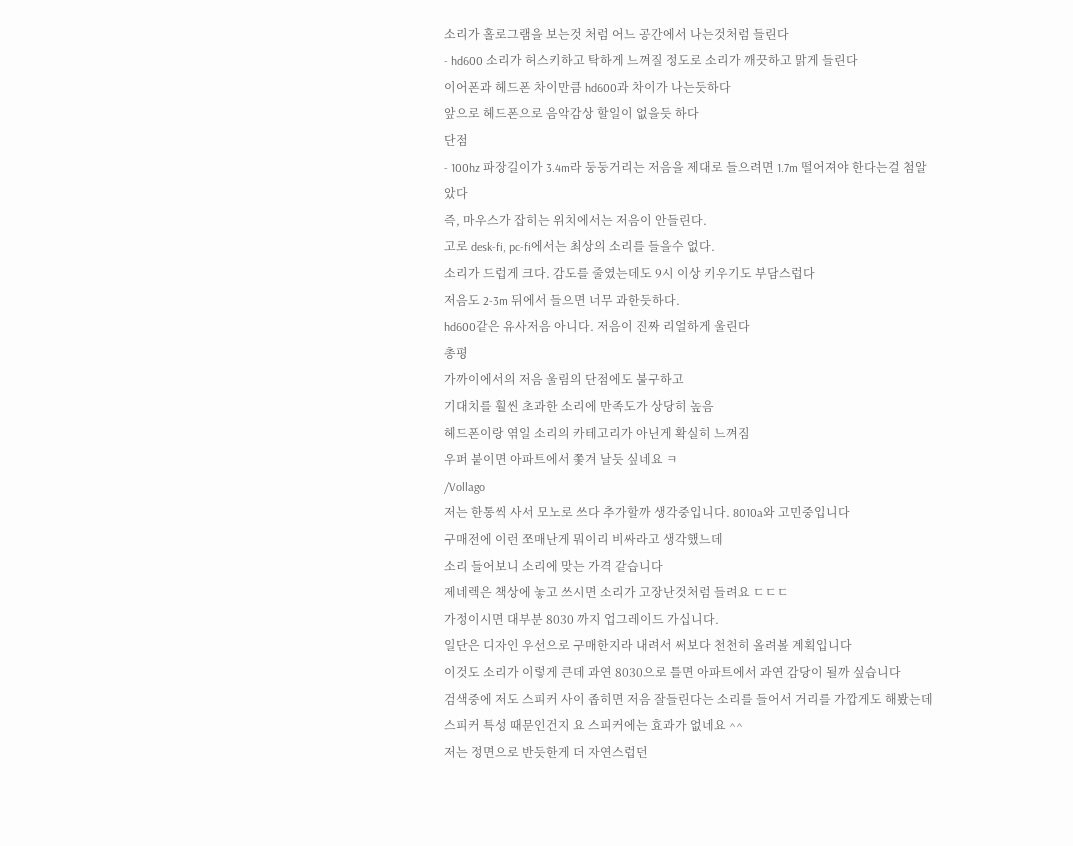소리가 홀로그램을 보는것 처럼 어느 공간에서 나는것처럼 들린다
- hd600 소리가 허스키하고 탁하게 느껴질 정도로 소리가 깨끗하고 맑게 들린다
이어폰과 헤드폰 차이만큼 hd600과 차이가 나는듯하다
앞으로 헤드폰으로 음악감상 할일이 없을듯 하다
단점
- 100hz 파장길이가 3.4m라 둥둥거리는 저음을 제대로 들으려면 1.7m 떨어져야 한다는걸 첨알았다
즉, 마우스가 잡히는 위치에서는 저음이 안들린다.
고로 desk-fi, pc-fi에서는 최상의 소리를 들을수 없다.
소리가 드럽게 크다. 감도를 줄였는데도 9시 이상 키우기도 부담스럽다
저음도 2-3m 뒤에서 들으면 너무 과한듯하다.
hd600같은 유사저음 아니다. 저음이 진짜 리얼하게 울린다
총평
가까이에서의 저음 울림의 단점에도 불구하고
기대치를 훨씬 초과한 소리에 만족도가 상당히 높음
헤드폰이랑 엮일 소리의 카테고리가 아닌게 확실히 느껴짐
우퍼 붙이면 아파트에서 쫓겨 날듯 싶네요 ㅋ
/Vollago
저는 한통씩 사서 모노로 쓰다 추가할까 생각중입니다. 8010a와 고민중입니다
구매전에 이런 쪼매난게 뭐이리 비싸라고 생각했느데
소리 들어보니 소리에 맞는 가격 같습니다
제네렉은 책상에 놓고 쓰시면 소리가 고장난것처럼 들려요 ㄷㄷㄷ
가정이시면 대부분 8030 까지 업그레이드 가십니다.
일단은 디자인 우선으로 구매한지라 내려서 써보다 천천히 올려볼 계획입니다
이것도 소리가 이렇게 큰데 과연 8030으로 틀면 아파트에서 과연 감당이 될까 싶습니다
검색중에 저도 스피커 사이 좁히면 저음 잘들린다는 소리를 들어서 거리를 가깝게도 해봤는데
스피커 특성 때문인건지 요 스피커에는 효과가 없네요 ^^
저는 정면으로 반듯한게 더 자연스럽던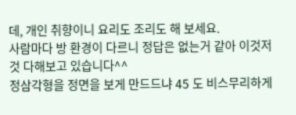데, 개인 취향이니 요리도 조리도 해 보세요.
사람마다 방 환경이 다르니 정답은 없는거 같아 이것저것 다해보고 있습니다^^
정삼각형을 정면을 보게 만드드냐 45 도 비스무리하게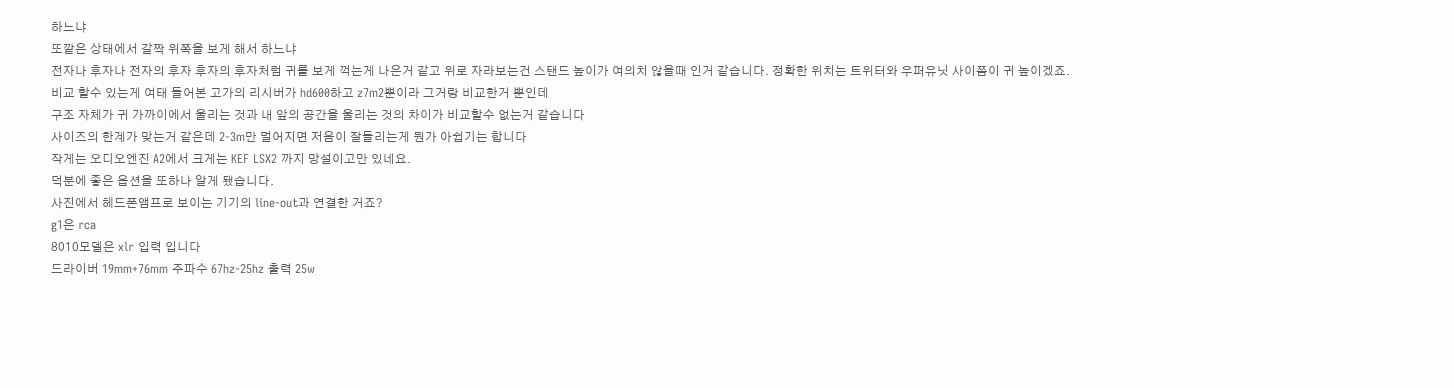하느냐
또깥은 상태에서 갈짝 위쪽을 보게 해서 하느냐
전자나 후자나 전자의 후자 후자의 후자처럼 귀를 보게 꺽는게 나은거 같고 위로 자라보는건 스탠드 높이가 여의치 않을때 인거 같습니다. 정확한 위치는 트위터와 우퍼유닛 사이쯤이 귀 높이겠죠.
비교 할수 있는게 여태 들어본 고가의 리시버가 hd600하고 z7m2뿐이라 그거랑 비교한거 뿐인데
구조 자체가 귀 가까이에서 울리는 것과 내 앞의 공간을 울리는 것의 차이가 비교할수 없는거 같습니다
사이즈의 한계가 맞는거 같은데 2-3m만 멀어지면 저음이 잘들리는게 뭔가 아쉽기는 합니다
작게는 오디오엔진 A2에서 크게는 KEF LSX2 까지 망설이고만 있네요.
덕분에 좋은 옵션을 또하나 알게 됐습니다.
사진에서 헤드폰앰프로 보이는 기기의 line-out과 연결한 거죠?
g1은 rca
8010모델은 xlr 입력 입니다
드라이버 19mm+76mm 주파수 67hz-25hz 출력 25w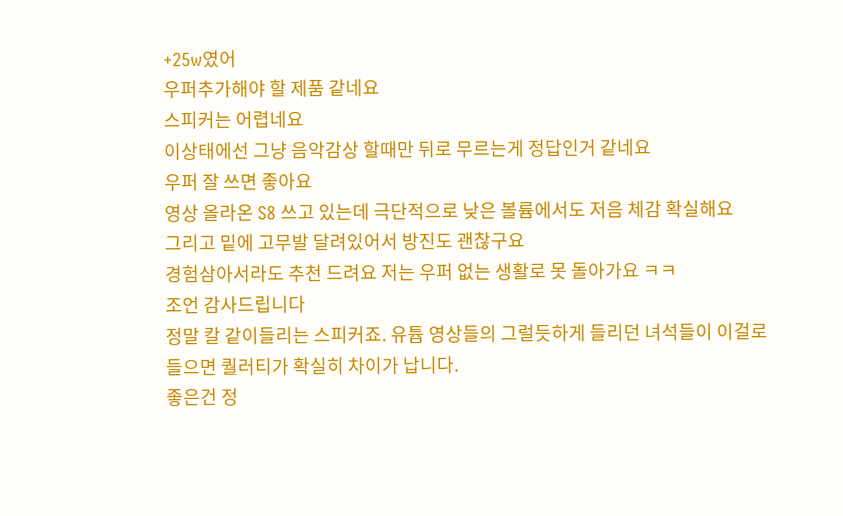+25w였어
우퍼추가해야 할 제품 같네요
스피커는 어렵네요
이상태에선 그냥 음악감상 할때만 뒤로 무르는게 정답인거 같네요
우퍼 잘 쓰면 좋아요
영상 올라온 S8 쓰고 있는데 극단적으로 낮은 볼륨에서도 저음 체감 확실해요
그리고 밑에 고무발 달려있어서 방진도 괜찮구요
경험삼아서라도 추천 드려요 저는 우퍼 없는 생활로 못 돌아가요 ㅋㅋ
조언 감사드립니다
정말 칼 같이들리는 스피커죠. 유튭 영상들의 그럴듯하게 들리던 녀석들이 이걸로 들으면 퀄러티가 확실히 차이가 납니다.
좋은건 정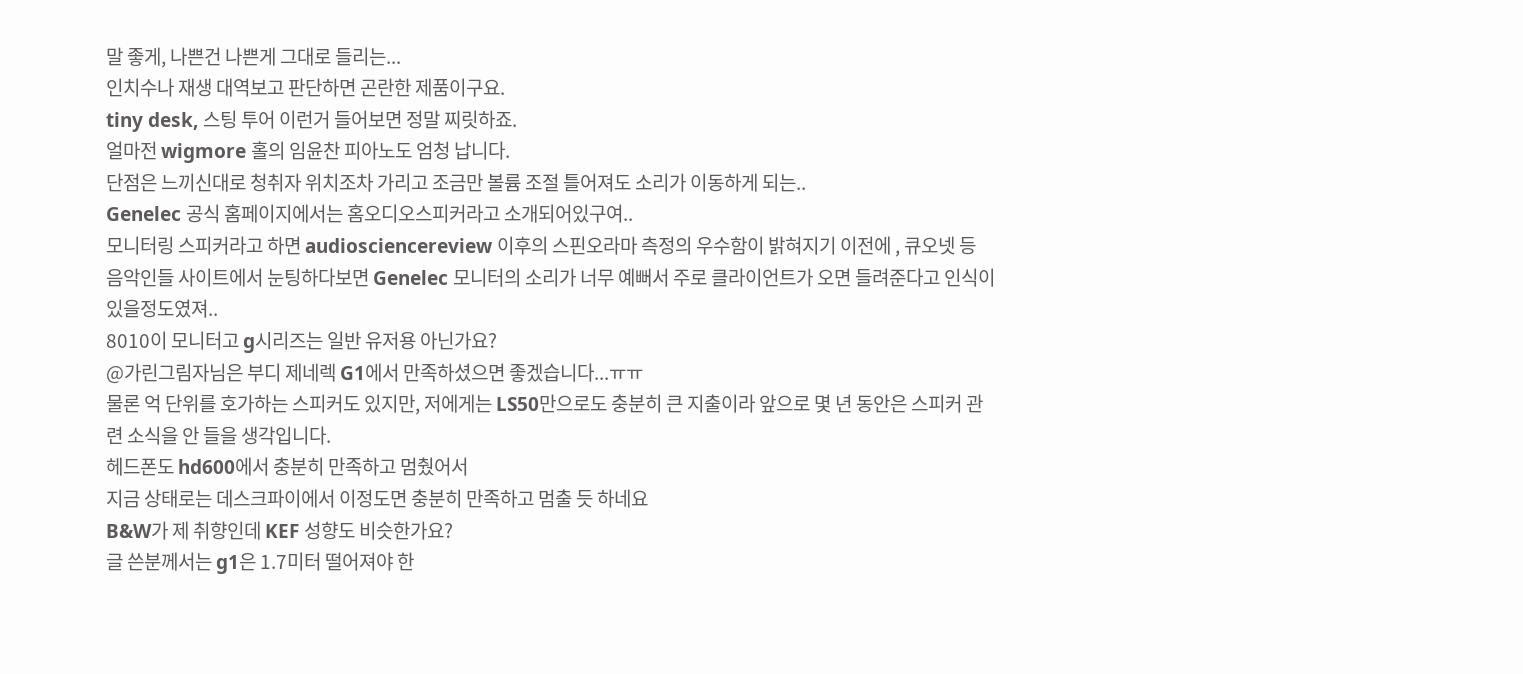말 좋게, 나쁜건 나쁜게 그대로 들리는...
인치수나 재생 대역보고 판단하면 곤란한 제품이구요.
tiny desk, 스팅 투어 이런거 들어보면 정말 찌릿하죠.
얼마전 wigmore 홀의 임윤찬 피아노도 엄청 납니다.
단점은 느끼신대로 청취자 위치조차 가리고 조금만 볼륨 조절 틀어져도 소리가 이동하게 되는..
Genelec 공식 홈페이지에서는 홈오디오스피커라고 소개되어있구여..
모니터링 스피커라고 하면 audiosciencereview 이후의 스핀오라마 측정의 우수함이 밝혀지기 이전에 , 큐오넷 등 음악인들 사이트에서 눈팅하다보면 Genelec 모니터의 소리가 너무 예뻐서 주로 클라이언트가 오면 들려준다고 인식이 있을정도였져..
8010이 모니터고 g시리즈는 일반 유저용 아닌가요?
@가린그림자님은 부디 제네렉 G1에서 만족하셨으면 좋겠습니다...ㅠㅠ
물론 억 단위를 호가하는 스피커도 있지만, 저에게는 LS50만으로도 충분히 큰 지출이라 앞으로 몇 년 동안은 스피커 관련 소식을 안 들을 생각입니다.
헤드폰도 hd600에서 충분히 만족하고 멈췄어서
지금 상태로는 데스크파이에서 이정도면 충분히 만족하고 멈출 듯 하네요
B&W가 제 취향인데 KEF 성향도 비슷한가요?
글 쓴분께서는 g1은 1.7미터 떨어져야 한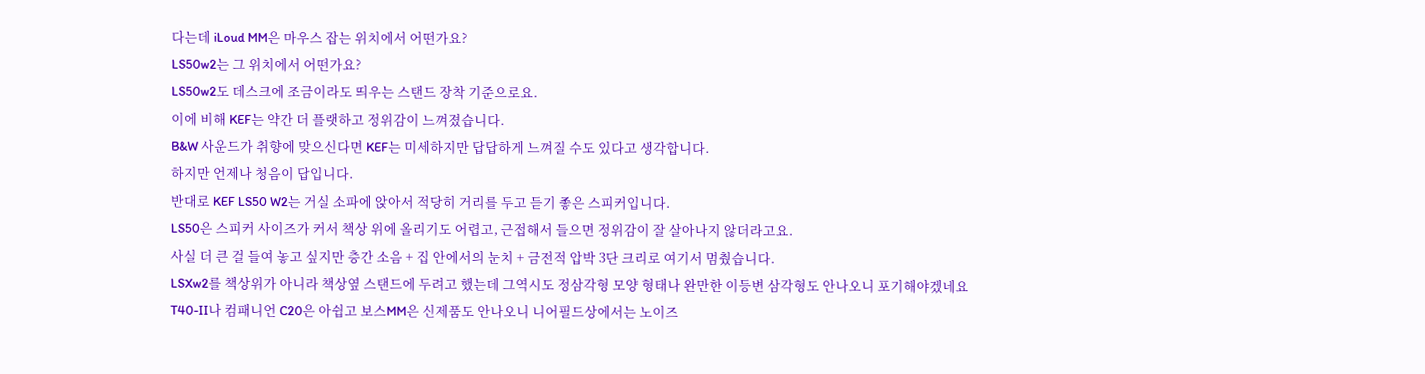다는데 iLoud MM은 마우스 잡는 위치에서 어떤가요?
LS50w2는 그 위치에서 어떤가요?
LS50w2도 데스크에 조금이라도 띄우는 스탠드 장착 기준으로요.
이에 비해 KEF는 약간 더 플랫하고 정위감이 느껴졌습니다.
B&W 사운드가 취향에 맞으신다면 KEF는 미세하지만 답답하게 느껴질 수도 있다고 생각합니다.
하지만 언제나 청음이 답입니다.
반대로 KEF LS50 W2는 거실 소파에 앉아서 적당히 거리를 두고 듣기 좋은 스피커입니다.
LS50은 스피커 사이즈가 커서 책상 위에 올리기도 어렵고, 근접해서 들으면 정위감이 잘 살아나지 않더라고요.
사실 더 큰 걸 들여 놓고 싶지만 층간 소음 + 집 안에서의 눈치 + 금전적 압박 3단 크리로 여기서 멈췄습니다.
LSXw2를 책상위가 아니라 책상옆 스탠드에 두려고 했는데 그역시도 정삼각형 모양 형태나 완만한 이등변 삼각형도 안나오니 포기해야겠네요
T40-II나 컴패니언 C20은 아쉽고 보스MM은 신제품도 안나오니 니어필드상에서는 노이즈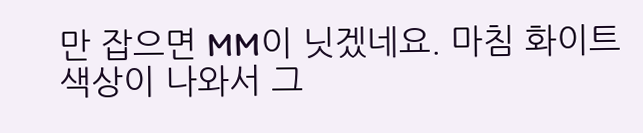만 잡으면 MM이 닛겠네요. 마침 화이트 색상이 나와서 그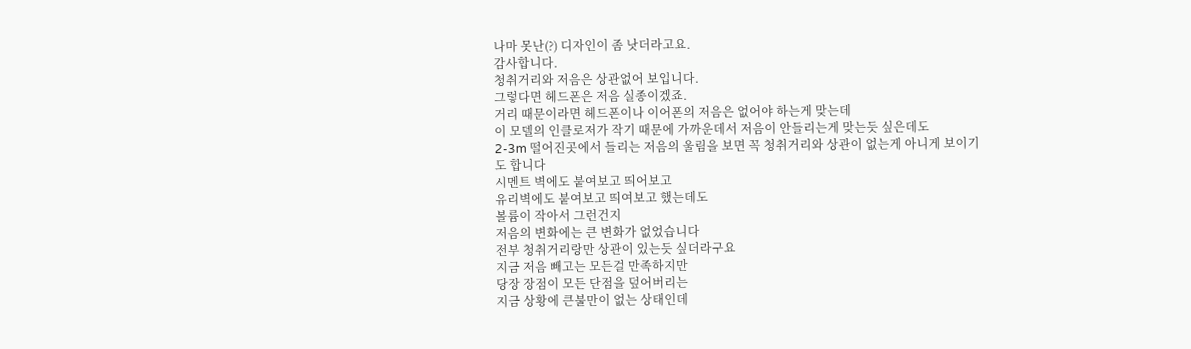나마 못난(?) 디자인이 좀 낫더라고요.
감사합니다.
청취거리와 저음은 상관없어 보입니다.
그렇다면 헤드폰은 저음 실종이겠죠.
거리 때문이라면 헤드폰이나 이어폰의 저음은 없어야 하는게 맞는데
이 모델의 인클로저가 작기 때문에 가까운데서 저음이 안들리는게 맞는듯 싶은데도
2-3m 떨어진곳에서 들리는 저음의 울림을 보면 꼭 청취거리와 상관이 없는게 아니게 보이기도 합니다
시멘트 벽에도 붙여보고 띄어보고
유리벽에도 붙여보고 띄여보고 했는데도
볼륨이 작아서 그런건지
저음의 변화에는 큰 변화가 없었습니다
전부 청취거리랑만 상관이 있는듯 싶더라구요
지금 저음 빼고는 모든걸 만족하지만
당장 장점이 모든 단점을 덮어버리는
지금 상황에 큰불만이 없는 상태인데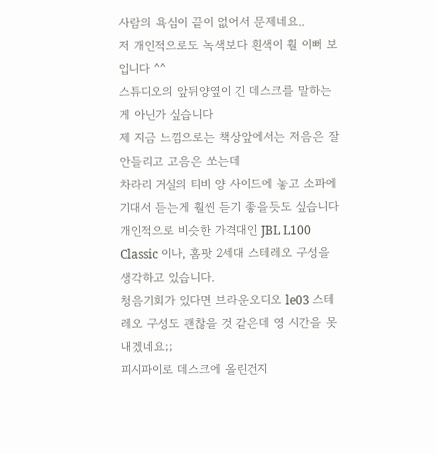사람의 욕심이 끝이 없어서 문제네요..
저 개인적으로도 녹색보다 흰색이 훨 이뻐 보입니다 ^^
스튜디오의 앞뒤양옆이 긴 데스크를 말하는게 아닌가 싶습니다
제 지금 느낌으로는 책상앞에서는 저음은 잘 안들리고 고음은 쏘는데
차라리 거실의 티비 양 사이드에 놓고 소파에 기대서 듣는게 훨씬 듣기 좋을듯도 싶습니다
개인적으로 비슷한 가격대인 JBL L100 Classic 이나, 홈팟 2세대 스테레오 구성을 생각하고 있습니다.
청음기회가 있다면 브라운오디오 le03 스테레오 구성도 괜찮을 것 같은데 영 시간을 못내겠네요;;
피시파이로 데스크에 올린건지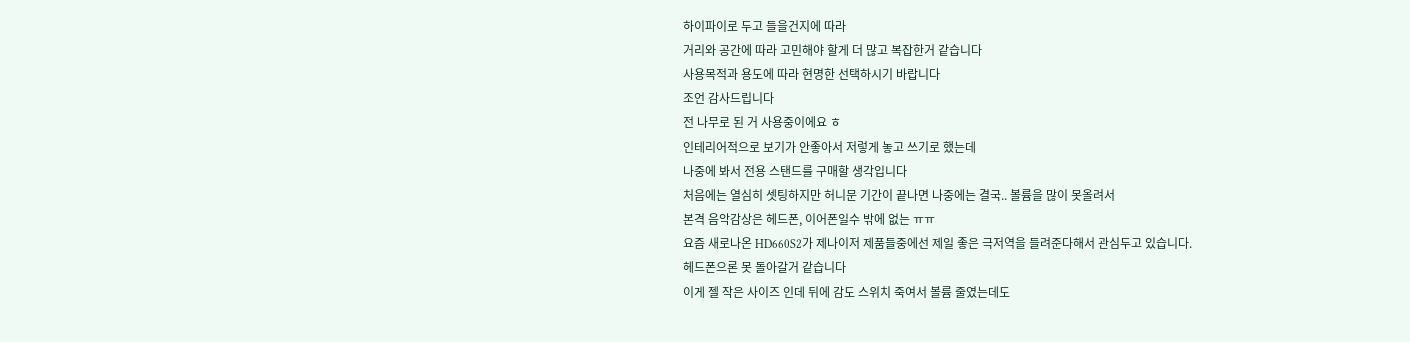하이파이로 두고 들을건지에 따라
거리와 공간에 따라 고민해야 할게 더 많고 복잡한거 같습니다
사용목적과 용도에 따라 현명한 선택하시기 바랍니다
조언 감사드립니다
전 나무로 된 거 사용중이에요 ㅎ
인테리어적으로 보기가 안좋아서 저렇게 놓고 쓰기로 했는데
나중에 봐서 전용 스탠드를 구매할 생각입니다
처음에는 열심히 셋팅하지만 허니문 기간이 끝나면 나중에는 결국.. 볼륨을 많이 못올려서
본격 음악감상은 헤드폰, 이어폰일수 밖에 없는 ㅠㅠ
요즘 새로나온 HD660S2가 제나이저 제품들중에선 제일 좋은 극저역을 들려준다해서 관심두고 있습니다.
헤드폰으론 못 돌아갈거 같습니다
이게 젤 작은 사이즈 인데 뒤에 감도 스위치 죽여서 볼륨 줄였는데도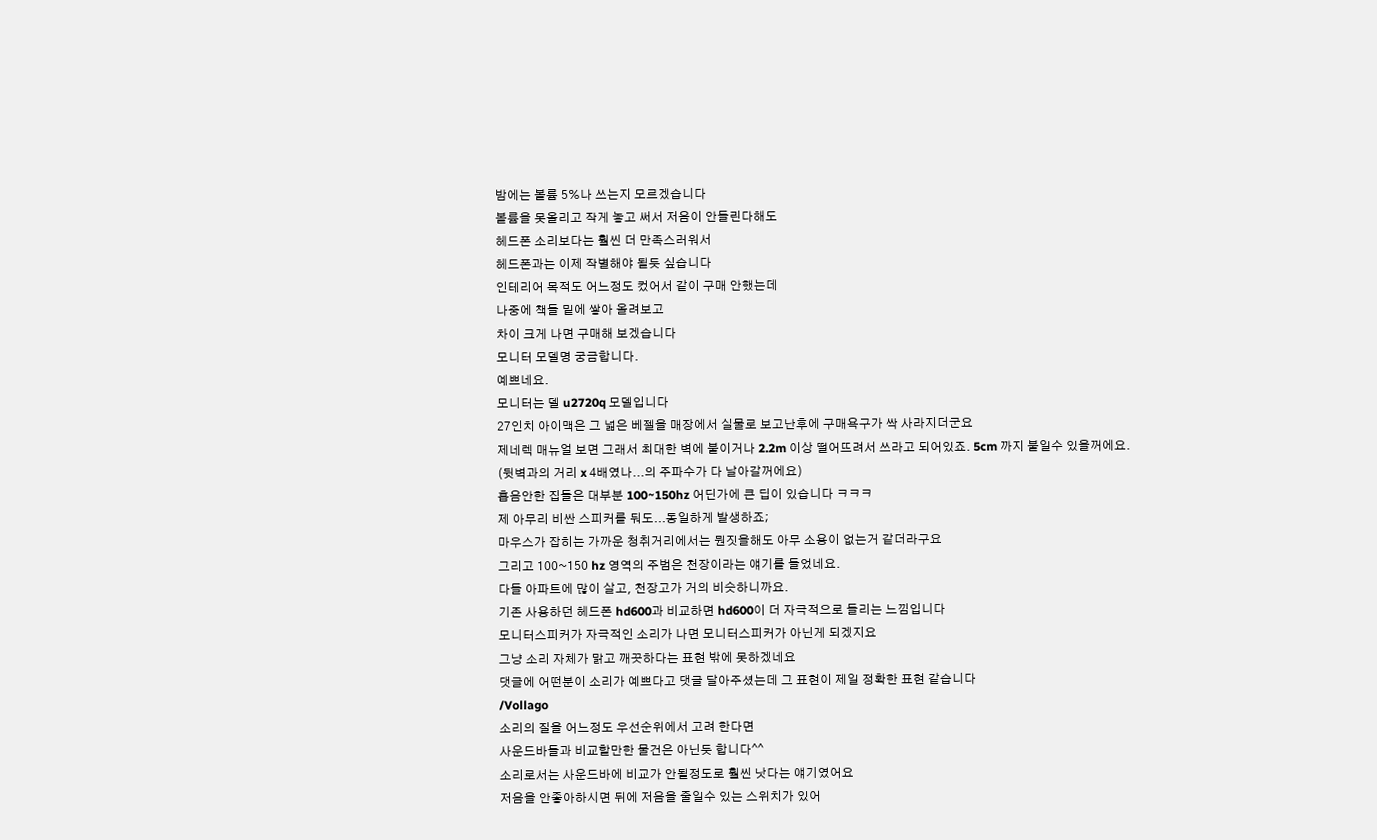밤에는 볼륨 5%나 쓰는지 모르겠습니다
볼륨을 못올리고 작게 놓고 써서 저음이 안들린다해도
헤드폰 소리보다는 훨씬 더 만족스러워서
헤드폰과는 이제 작별해야 될듯 싶습니다
인테리어 목적도 어느정도 컸어서 같이 구매 안했는데
나중에 책들 밑에 쌓아 올려보고
차이 크게 나면 구매해 보겠습니다
모니터 모델명 궁금합니다.
예쁘네요.
모니터는 델 u2720q 모델입니다
27인치 아이맥은 그 넓은 베젤을 매장에서 실물로 보고난후에 구매욕구가 싹 사라지더군요
제네렉 매뉴얼 보면 그래서 최대한 벽에 붙이거나 2.2m 이상 떨어뜨려서 쓰라고 되어있죠. 5cm 까지 붙일수 있을꺼에요.
(뒷벽과의 거리 x 4배였나...의 주파수가 다 날아갈꺼에요)
흡음안한 집들은 대부분 100~150hz 어딘가에 큰 딥이 있습니다 ㅋㅋㅋ
제 아무리 비싼 스피커를 둬도...동일하게 발생하죠;
마우스가 잡히는 가까운 청취거리에서는 뭔짓을해도 아무 소용이 없는거 같더라구요
그리고 100~150 hz 영역의 주범은 천장이라는 얘기를 들었네요.
다들 아파트에 많이 살고, 천장고가 거의 비슷하니까요.
기존 사용하던 헤드폰 hd600과 비교하면 hd600이 더 자극적으로 들리는 느낌입니다
모니터스피커가 자극적인 소리가 나면 모니터스피커가 아닌게 되겠지요
그냥 소리 자체가 맑고 깨끗하다는 표현 밖에 못하겠네요
댓글에 어떤분이 소리가 예쁘다고 댓글 달아주셨는데 그 표현이 제일 정확한 표현 같습니다
/Vollago
소리의 질을 어느정도 우선순위에서 고려 한다면
사운드바들과 비교할만한 물건은 아닌듯 합니다^^
소리로서는 사운드바에 비교가 안될정도로 훨씬 낫다는 얘기였어요
저음을 안좋아하시면 뒤에 저음을 줄일수 있는 스위치가 있어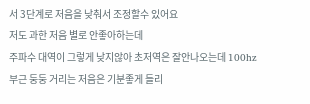서 3단계로 저음을 낮춰서 조정할수 있어요
저도 과한 저음 별로 안좋아하는데
주파수 대역이 그렇게 낮지않아 초저역은 잘안나오는데 100hz부근 둥둥 거리는 저음은 기분좋게 들리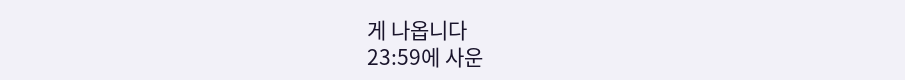게 나옵니다
23:59에 사운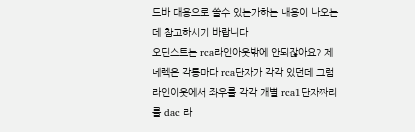드바 대용으로 쓸수 있는가하는 내용이 나오는데 참고하시기 바랍니다
오딘스트는 rca라인아웃밖에 안되잖아요? 제네렉은 각통마다 rca단자가 각각 있던데 그럼 라인이웃에서 좌우를 각각 개별 rca1단자짜리를 dac 라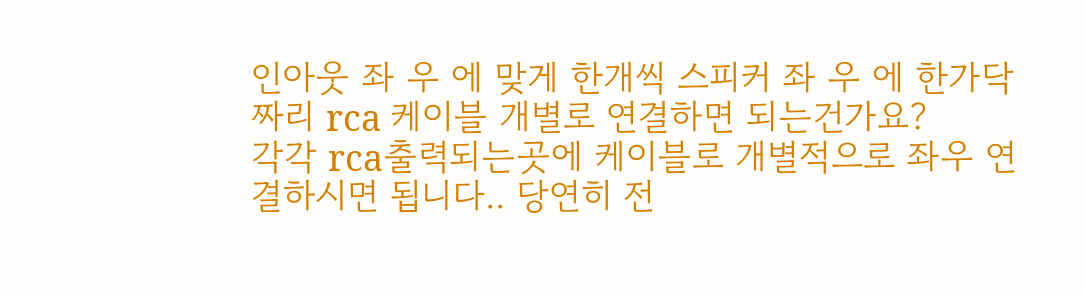인아웃 좌 우 에 맞게 한개씩 스피커 좌 우 에 한가닥짜리 rca 케이블 개별로 연결하면 되는건가요?
각각 rca출력되는곳에 케이블로 개별적으로 좌우 연결하시면 됩니다.. 당연히 전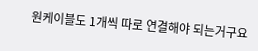원케이블도 1개씩 따로 연결해야 되는거구요